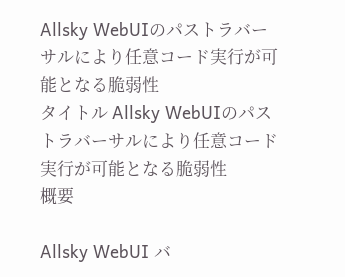Allsky WebUIのパストラバーサルにより任意コード実行が可能となる脆弱性
タイトル Allsky WebUIのパストラバーサルにより任意コード実行が可能となる脆弱性
概要

Allsky WebUI バ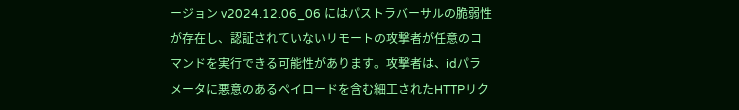ージョン v2024.12.06_06 にはパストラバーサルの脆弱性が存在し、認証されていないリモートの攻撃者が任意のコマンドを実行できる可能性があります。攻撃者は、idパラメータに悪意のあるペイロードを含む細工されたHTTPリク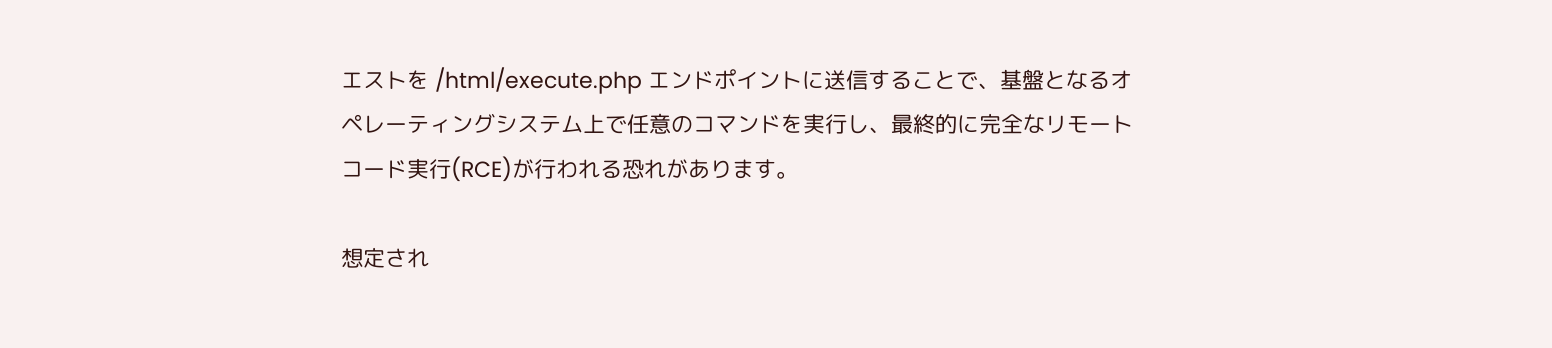エストを /html/execute.php エンドポイントに送信することで、基盤となるオペレーティングシステム上で任意のコマンドを実行し、最終的に完全なリモートコード実行(RCE)が行われる恐れがあります。

想定され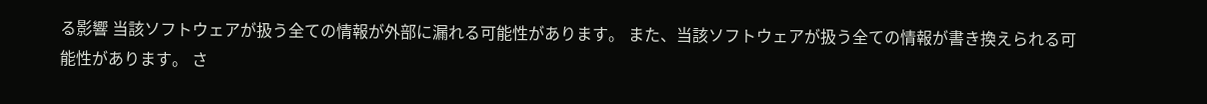る影響 当該ソフトウェアが扱う全ての情報が外部に漏れる可能性があります。 また、当該ソフトウェアが扱う全ての情報が書き換えられる可能性があります。 さ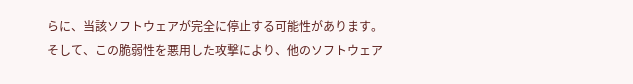らに、当該ソフトウェアが完全に停止する可能性があります。 そして、この脆弱性を悪用した攻撃により、他のソフトウェア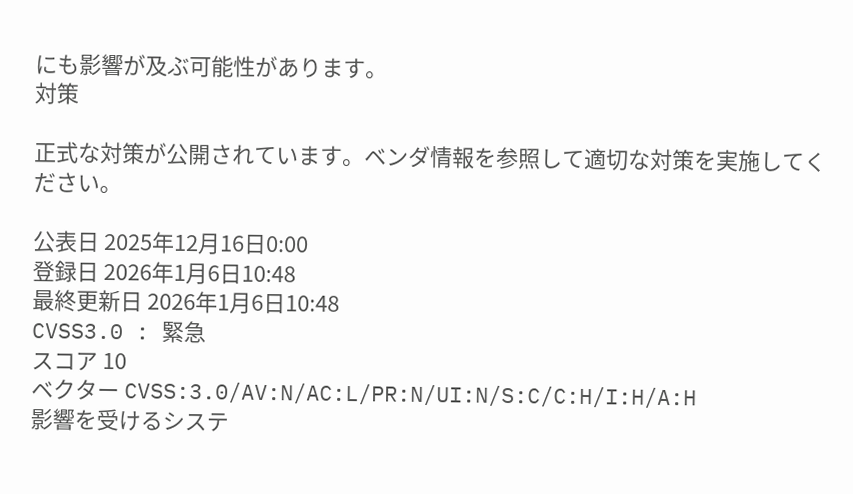にも影響が及ぶ可能性があります。
対策

正式な対策が公開されています。ベンダ情報を参照して適切な対策を実施してください。

公表日 2025年12月16日0:00
登録日 2026年1月6日10:48
最終更新日 2026年1月6日10:48
CVSS3.0 : 緊急
スコア 10
ベクター CVSS:3.0/AV:N/AC:L/PR:N/UI:N/S:C/C:H/I:H/A:H
影響を受けるシステ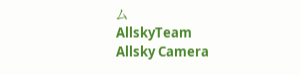ム
AllskyTeam
Allsky Camera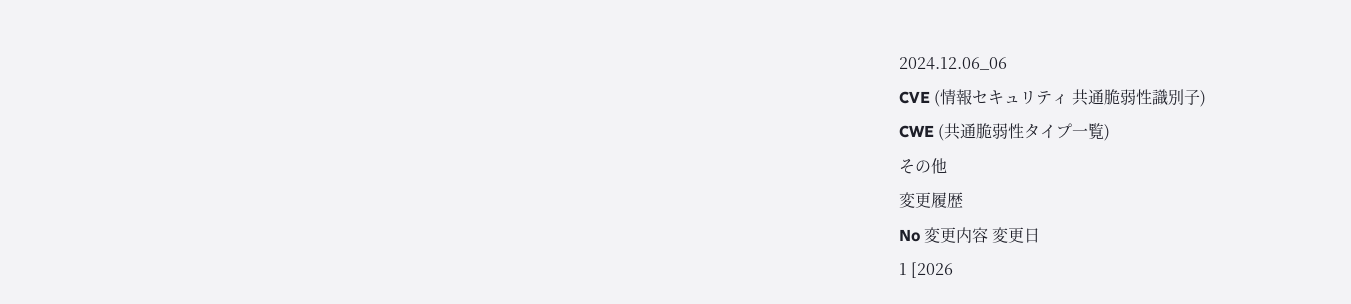2024.12.06_06
CVE (情報セキュリティ 共通脆弱性識別子)
CWE (共通脆弱性タイプ一覧)
その他
変更履歴
No 変更内容 変更日
1 [2026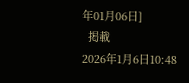年01月06日]
  掲載
2026年1月6日10:48